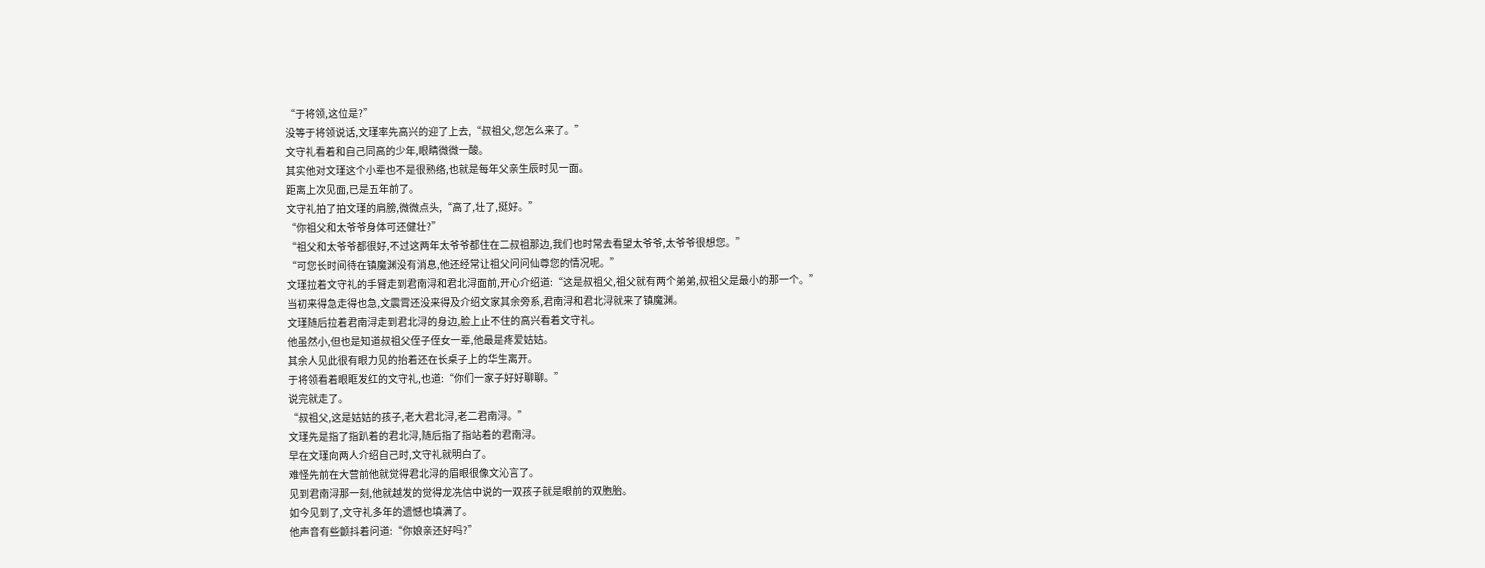“于将领,这位是?”
没等于将领说话,文瑾率先高兴的迎了上去,“叔祖父,您怎么来了。”
文守礼看着和自己同高的少年,眼睛微微一酸。
其实他对文瑾这个小辈也不是很熟络,也就是每年父亲生辰时见一面。
距离上次见面,已是五年前了。
文守礼拍了拍文瑾的肩膀,微微点头,“高了,壮了,挺好。”
“你祖父和太爷爷身体可还健壮?”
“祖父和太爷爷都很好,不过这两年太爷爷都住在二叔祖那边,我们也时常去看望太爷爷,太爷爷很想您。”
“可您长时间待在镇魔渊没有消息,他还经常让祖父问问仙尊您的情况呢。”
文瑾拉着文守礼的手臂走到君南浔和君北浔面前,开心介绍道:“这是叔祖父,祖父就有两个弟弟,叔祖父是最小的那一个。”
当初来得急走得也急,文震霄还没来得及介绍文家其余旁系,君南浔和君北浔就来了镇魔渊。
文瑾随后拉着君南浔走到君北浔的身边,脸上止不住的高兴看着文守礼。
他虽然小,但也是知道叔祖父侄子侄女一辈,他最是疼爱姑姑。
其余人见此很有眼力见的抬着还在长桌子上的华生离开。
于将领看着眼眶发红的文守礼,也道:“你们一家子好好聊聊。”
说完就走了。
“叔祖父,这是姑姑的孩子,老大君北浔,老二君南浔。”
文瑾先是指了指趴着的君北浔,随后指了指站着的君南浔。
早在文瑾向两人介绍自己时,文守礼就明白了。
难怪先前在大营前他就觉得君北浔的眉眼很像文沁言了。
见到君南浔那一刻,他就越发的觉得龙冼信中说的一双孩子就是眼前的双胞胎。
如今见到了,文守礼多年的遗憾也填满了。
他声音有些颤抖着问道:“你娘亲还好吗?”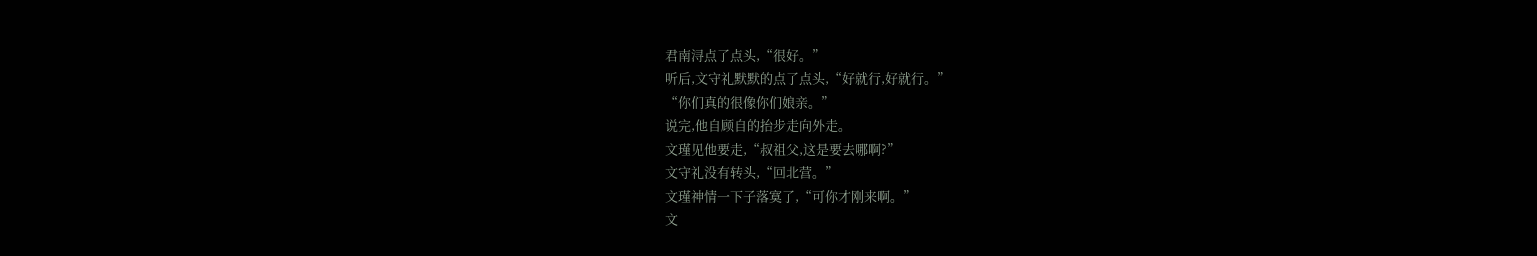君南浔点了点头,“很好。”
听后,文守礼默默的点了点头,“好就行,好就行。”
“你们真的很像你们娘亲。”
说完,他自顾自的抬步走向外走。
文瑾见他要走,“叔祖父,这是要去哪啊?”
文守礼没有转头,“回北营。”
文瑾神情一下子落寞了,“可你才刚来啊。”
文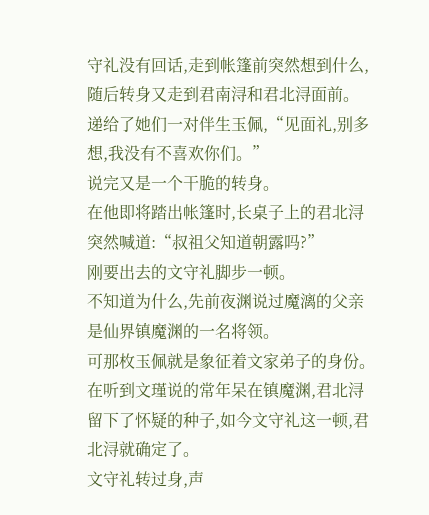守礼没有回话,走到帐篷前突然想到什么,随后转身又走到君南浔和君北浔面前。
递给了她们一对伴生玉佩,“见面礼,别多想,我没有不喜欢你们。”
说完又是一个干脆的转身。
在他即将踏出帐篷时,长桌子上的君北浔突然喊道:“叔祖父知道朝露吗?”
刚要出去的文守礼脚步一顿。
不知道为什么,先前夜渊说过魔漓的父亲是仙界镇魔渊的一名将领。
可那枚玉佩就是象征着文家弟子的身份。
在听到文瑾说的常年呆在镇魔渊,君北浔留下了怀疑的种子,如今文守礼这一顿,君北浔就确定了。
文守礼转过身,声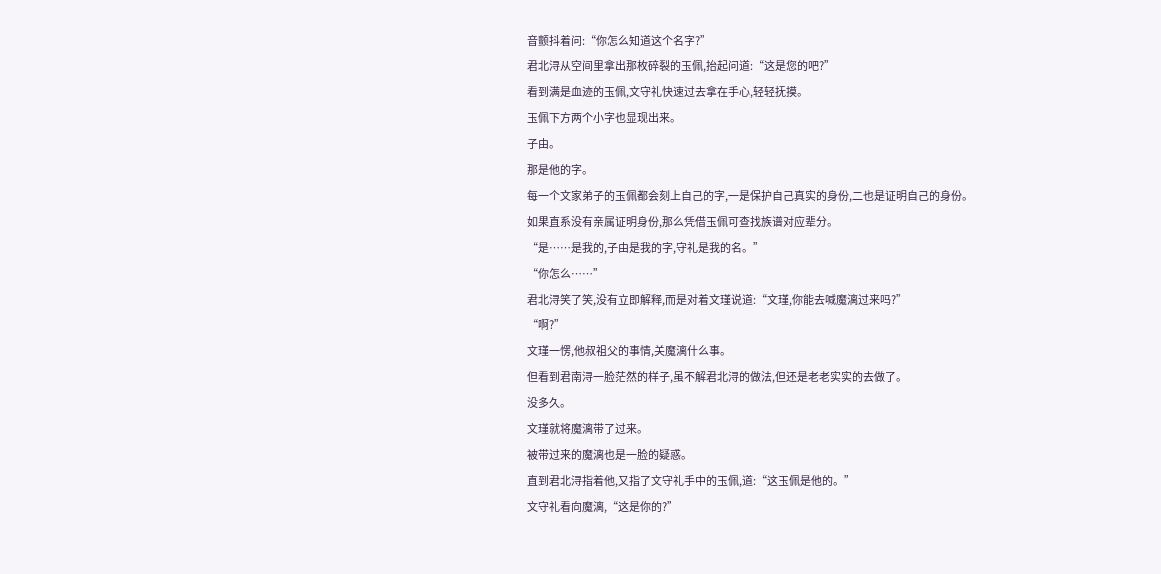音颤抖着问:“你怎么知道这个名字?”
君北浔从空间里拿出那枚碎裂的玉佩,抬起问道:“这是您的吧?”
看到满是血迹的玉佩,文守礼快速过去拿在手心,轻轻抚摸。
玉佩下方两个小字也显现出来。
子由。
那是他的字。
每一个文家弟子的玉佩都会刻上自己的字,一是保护自己真实的身份,二也是证明自己的身份。
如果直系没有亲属证明身份,那么凭借玉佩可查找族谱对应辈分。
“是……是我的,子由是我的字,守礼是我的名。”
“你怎么……”
君北浔笑了笑,没有立即解释,而是对着文瑾说道:“文瑾,你能去喊魔漓过来吗?”
“啊?”
文瑾一愣,他叔祖父的事情,关魔漓什么事。
但看到君南浔一脸茫然的样子,虽不解君北浔的做法,但还是老老实实的去做了。
没多久。
文瑾就将魔漓带了过来。
被带过来的魔漓也是一脸的疑惑。
直到君北浔指着他,又指了文守礼手中的玉佩,道:“这玉佩是他的。”
文守礼看向魔漓,“这是你的?”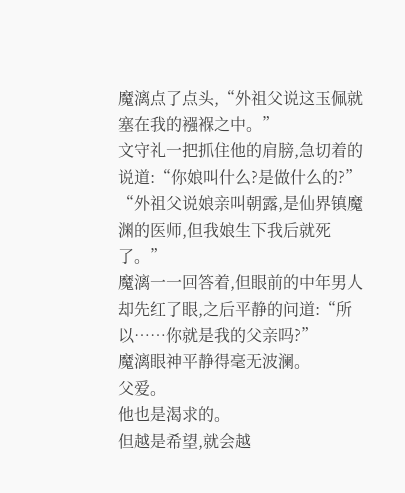魔漓点了点头,“外祖父说这玉佩就塞在我的襁褓之中。”
文守礼一把抓住他的肩膀,急切着的说道:“你娘叫什么?是做什么的?”
“外祖父说娘亲叫朝露,是仙界镇魔渊的医师,但我娘生下我后就死了。”
魔漓一一回答着,但眼前的中年男人却先红了眼,之后平静的问道:“所以……你就是我的父亲吗?”
魔漓眼神平静得毫无波澜。
父爱。
他也是渴求的。
但越是希望,就会越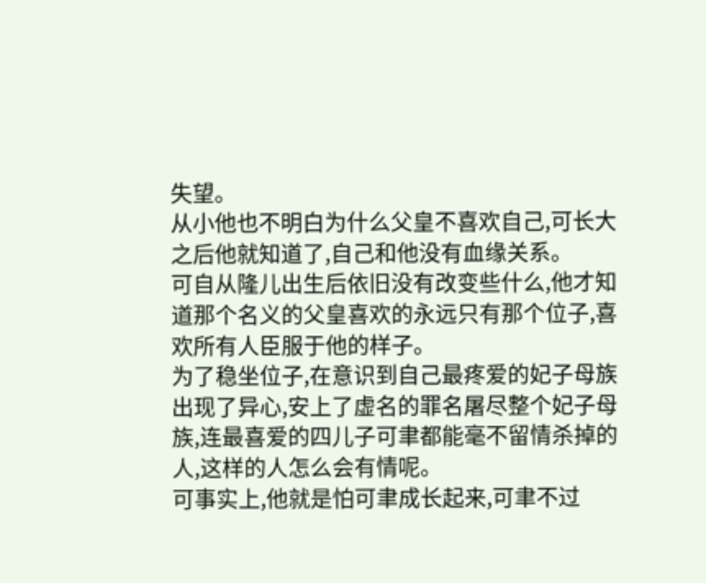失望。
从小他也不明白为什么父皇不喜欢自己,可长大之后他就知道了,自己和他没有血缘关系。
可自从隆儿出生后依旧没有改变些什么,他才知道那个名义的父皇喜欢的永远只有那个位子,喜欢所有人臣服于他的样子。
为了稳坐位子,在意识到自己最疼爱的妃子母族出现了异心,安上了虚名的罪名屠尽整个妃子母族,连最喜爱的四儿子可聿都能毫不留情杀掉的人,这样的人怎么会有情呢。
可事实上,他就是怕可聿成长起来,可聿不过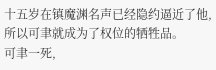十五岁在镇魔渊名声已经隐约逼近了他,所以可聿就成为了权位的牺牲品。
可聿一死,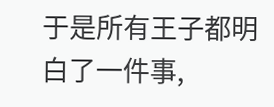于是所有王子都明白了一件事,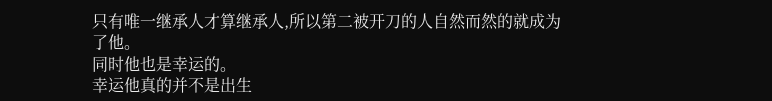只有唯一继承人才算继承人,所以第二被开刀的人自然而然的就成为了他。
同时他也是幸运的。
幸运他真的并不是出生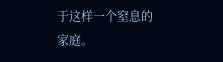于这样一个窒息的家庭。